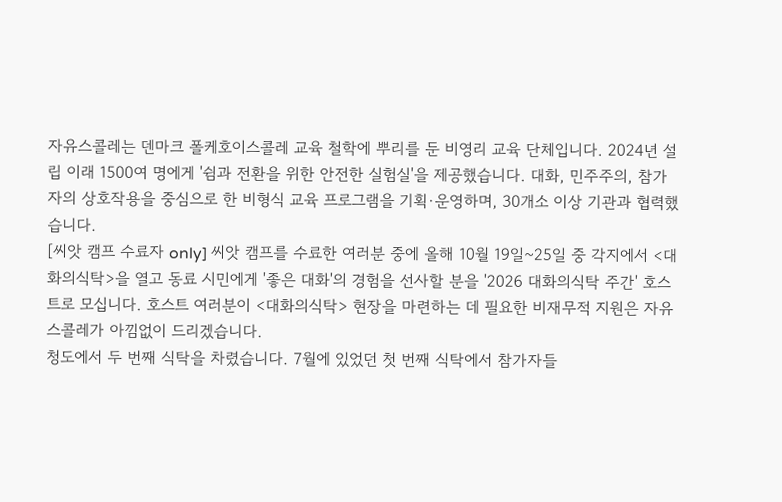자유스콜레는 덴마크 폴케호이스콜레 교육 철학에 뿌리를 둔 비영리 교육 단체입니다. 2024년 설립 이래 1500여 명에게 '쉼과 전환을 위한 안전한 실험실'을 제공했습니다. 대화, 민주주의, 참가자의 상호작용을 중심으로 한 비형식 교육 프로그램을 기획∙운영하며, 30개소 이상 기관과 협력했습니다.
[씨앗 캠프 수료자 only] 씨앗 캠프를 수료한 여러분 중에 올해 10월 19일~25일 중 각지에서 <대화의식탁>을 열고 동료 시민에게 '좋은 대화'의 경험을 선사할 분을 '2026 대화의식탁 주간' 호스트로 모십니다. 호스트 여러분이 <대화의식탁> 현장을 마련하는 데 필요한 비재무적 지원은 자유스콜레가 아낌없이 드리겠습니다.
청도에서 두 번째 식탁을 차렸습니다. 7월에 있었던 첫 번째 식탁에서 참가자들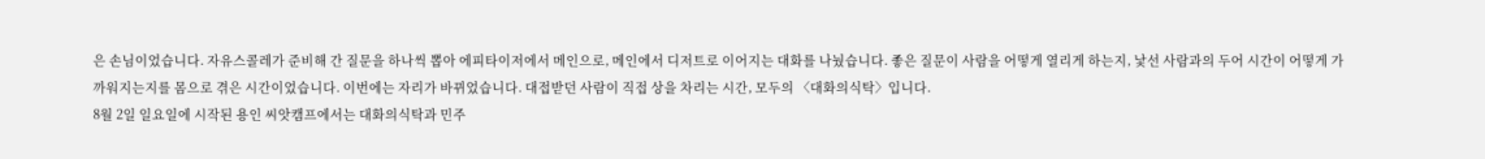은 손님이었습니다. 자유스콜레가 준비해 간 질문을 하나씩 뽑아 에피타이저에서 메인으로, 메인에서 디저트로 이어지는 대화를 나눴습니다. 좋은 질문이 사람을 어떻게 열리게 하는지, 낯선 사람과의 두어 시간이 어떻게 가까워지는지를 몸으로 겪은 시간이었습니다. 이번에는 자리가 바뀌었습니다. 대접받던 사람이 직접 상을 차리는 시간, 모두의 〈대화의식탁〉입니다.
8월 2일 일요일에 시작된 용인 씨앗캠프에서는 대화의식탁과 민주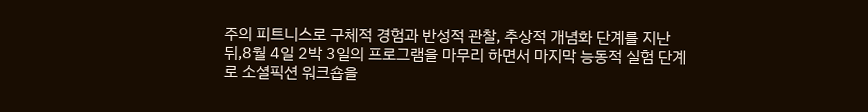주의 피트니스로 구체적 경험과 반성적 관찰, 추상적 개념화 단계를 지난 뒤,8월 4일 2박 3일의 프로그램을 마무리 하면서 마지막 능동적 실험 단계로 소셜픽션 워크숍을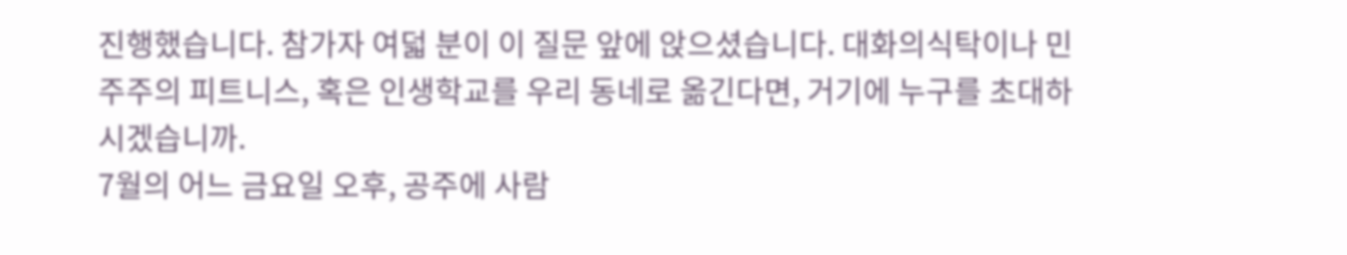진행했습니다. 참가자 여덟 분이 이 질문 앞에 앉으셨습니다. 대화의식탁이나 민주주의 피트니스, 혹은 인생학교를 우리 동네로 옮긴다면, 거기에 누구를 초대하시겠습니까.
7월의 어느 금요일 오후, 공주에 사람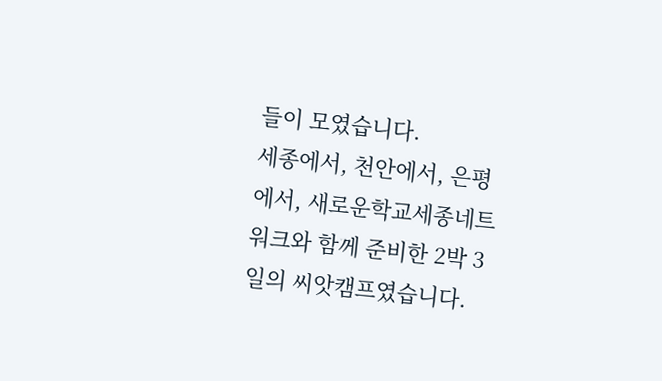들이 모였습니다.
세종에서, 천안에서, 은평에서, 새로운학교세종네트워크와 함께 준비한 2박 3일의 씨앗캠프였습니다.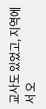교사도 있었고, 지역에서 오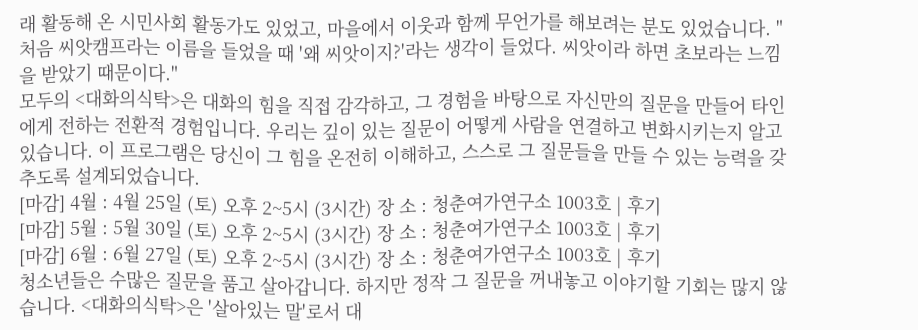래 활동해 온 시민사회 활동가도 있었고, 마을에서 이웃과 함께 무언가를 해보려는 분도 있었습니다. "처음 씨앗캠프라는 이름을 들었을 때 '왜 씨앗이지?'라는 생각이 들었다. 씨앗이라 하면 초보라는 느낌을 받았기 때문이다."
모두의 <대화의식탁>은 대화의 힘을 직접 감각하고, 그 경험을 바탕으로 자신만의 질문을 만들어 타인에게 전하는 전환적 경험입니다. 우리는 깊이 있는 질문이 어떻게 사람을 연결하고 변화시키는지 알고 있습니다. 이 프로그램은 당신이 그 힘을 온전히 이해하고, 스스로 그 질문들을 만들 수 있는 능력을 갖추도록 설계되었습니다.
[마감] 4월 : 4월 25일 (토) 오후 2~5시 (3시간) 장 소 : 청춘여가연구소 1003호 | 후기
[마감] 5월 : 5월 30일 (토) 오후 2~5시 (3시간) 장 소 : 청춘여가연구소 1003호 | 후기
[마감] 6월 : 6월 27일 (토) 오후 2~5시 (3시간) 장 소 : 청춘여가연구소 1003호 | 후기
청소년들은 수많은 질문을 품고 살아갑니다. 하지만 정작 그 질문을 꺼내놓고 이야기할 기회는 많지 않습니다. <대화의식탁>은 '살아있는 말'로서 대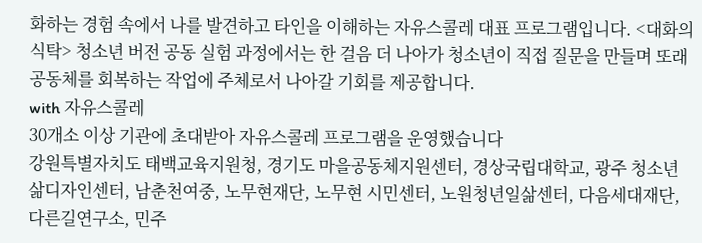화하는 경험 속에서 나를 발견하고 타인을 이해하는 자유스콜레 대표 프로그램입니다. <대화의식탁> 청소년 버전 공동 실험 과정에서는 한 걸음 더 나아가 청소년이 직접 질문을 만들며 또래 공동체를 회복하는 작업에 주체로서 나아갈 기회를 제공합니다.
with 자유스콜레
30개소 이상 기관에 초대받아 자유스콜레 프로그램을 운영했습니다
강원특별자치도 태백교육지원청, 경기도 마을공동체지원센터, 경상국립대학교, 광주 청소년삶디자인센터, 남춘천여중, 노무현재단, 노무현 시민센터, 노원청년일삶센터, 다음세대재단, 다른길연구소, 민주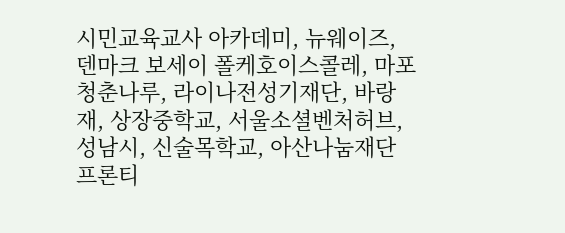시민교육교사 아카데미, 뉴웨이즈, 덴마크 보세이 폴케호이스콜레, 마포청춘나루, 라이나전성기재단, 바랑재, 상장중학교, 서울소셜벤처허브, 성남시, 신술목학교, 아산나눔재단 프론티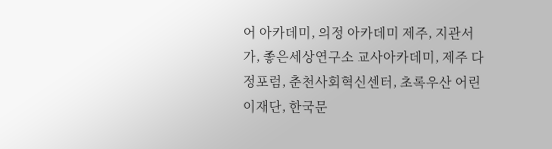어 아카데미, 의정 아카데미 제주, 지관서가, 좋은세상연구소 교사아카데미, 제주 다정포럼, 춘천사회혁신센터, 초록우산 어린이재단, 한국문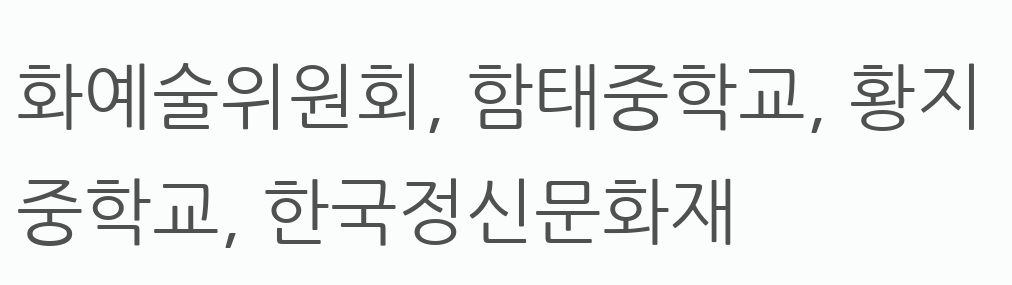화예술위원회, 함태중학교, 황지중학교, 한국정신문화재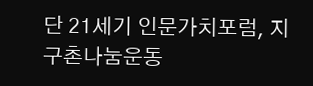단 21세기 인문가치포럼, 지구촌나눔운동